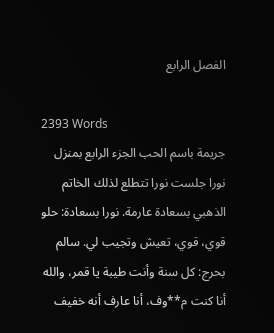الفصل الرابع

2393 Words
جريمة باسم الحب الجزء الرابع بمنزل نورا جلست نورا تتطلع لذلك الخاتم الذهبي بسعادة عارمة. نورا بسعادة: حلو قوي، قوي، تعيش وتجيب لي. سالم بحرج: كل سنة وأنت طيبة يا قمر، والله أنا كنت م**وف، أنا عارف أنه خفيف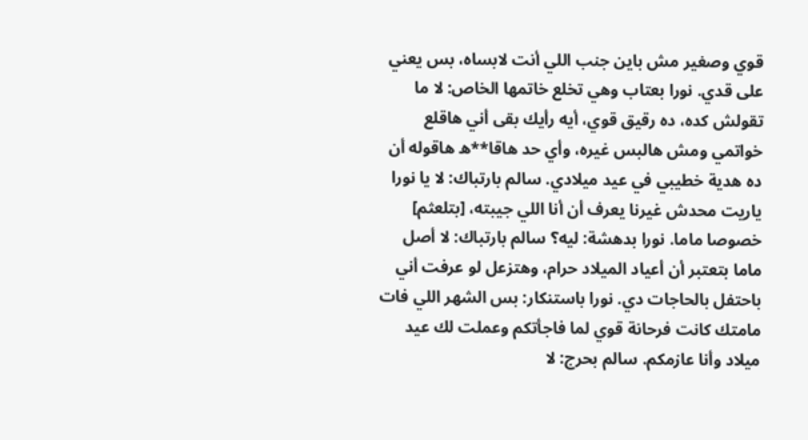قوي وصغير مش باين جنب اللي أنت لابساه، بس يعني على قدي. نورا بعتاب وهي تخلع خاتمها الخاص: لا ما تقولش كده، ده رقيق قوي، أيه رأيك بقى أني هاقلع خواتمي ومش هالبس غيره، وأي حد هاقا**ه هاقوله أن ده هدية خطيبي في عيد ميلادي. سالم بارتباك: لا يا نورا ياريت محدش غيرنا يعرف أن أنا اللي جيبته، [بتلعثم] خصوصا ماما. نورا بدهشة: ليه؟ سالم بارتباك: لا أصل ماما بتعتبر أن أعياد الميلاد حرام، وهتزعل لو عرفت أني باحتفل بالحاجات دي. نورا باستنكار: بس الشهر اللي فات مامتك كانت فرحانة قوي لما فاجأتكم وعملت لك عيد ميلاد وأنا عازمكم. سالم بحرج: لا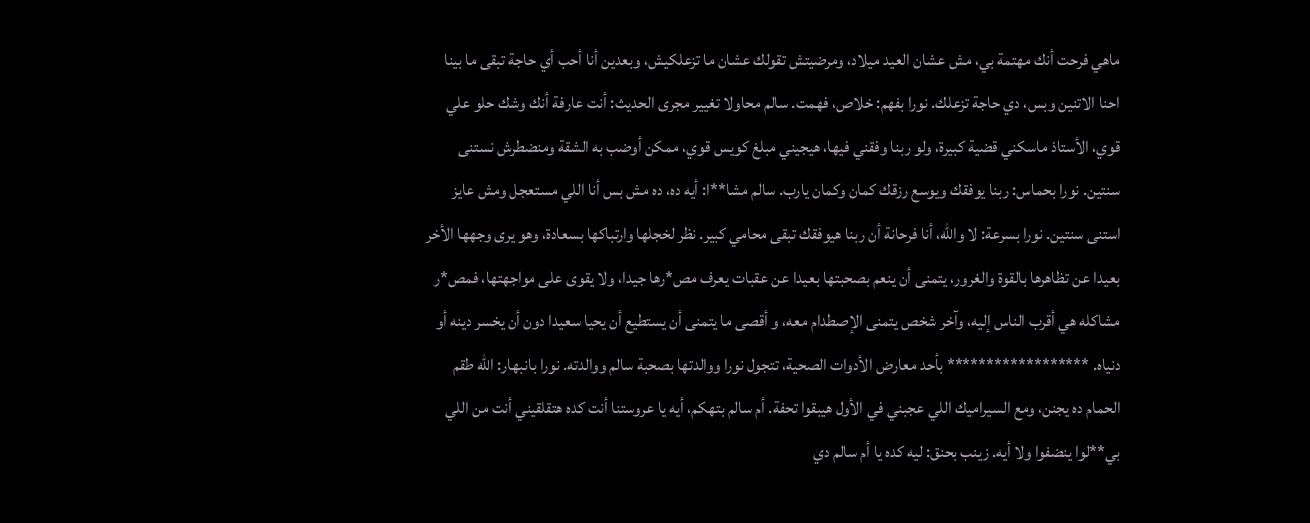ماهي فرحت أنك مهتمة بي، مش عشان العيد ميلاد، ومرضيتش تقولك عشان ما تزعلكيش، وبعدين أنا أحب أي حاجة تبقى ما بينا احنا الاتنين وبس، دي حاجة تزعلك. نورا بفهم: خلاص، فهمت. سالم محاولا تغيير مجرى الحديث: أنت عارفة أنك وشك حلو علي قوي، الأستاذ ماسكني قضية كبيرة، ولو ربنا وفقني فيها، هيجيني مبلغ كويس قوي، ممكن أوضب به الشقة ومنضطرش نستنى سنتين. نورا بحماس: ربنا يوفقك ويوسع رزقك كمان وكمان يارب. سالم مشا**ا: أيه ده، ده مش بس أنا اللي مستعجل ومش عايز استنى سنتين. نورا بسرعة: لا والله، أنا فرحانة أن ربنا هيوفقك تبقى محامي كبير. نظر لخجلها وارتباكها بسعادة، وهو يرى وجهها الأخر بعيدا عن تظاهرها بالقوة والغرور، يتمنى أن ينعم بصحبتها بعيدا عن عقبات يعرف مص*رها جيدا، ولا يقوى على مواجهتها، فمص*ر مشاكله هي أقرب الناس إليه، وآخر شخص يتمنى الإصطدام معه، و أقصى ما يتمنى أن يستطيع أن يحيا سعيدا دون أن يخسر دينه أو دنياه. ****************** بأحد معارض الأدوات الصحية، تتجول نورا ووالدتها بصحبة سالم ووالدته. نورا بانبهار: الله طقم الحمام ده يجنن، ومع السيراميك اللي عجبني في الأول هيبقوا تحفة. أم سالم بتهكم، أيه يا عروستنا أنت كده هتقلقيني أنت من اللي بي**لوا ينضفوا ولا أيه. زينب بحنق: ليه كده يا أم سالم دي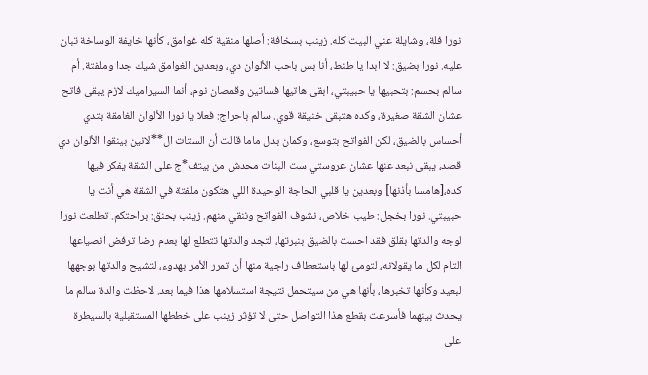نورا فلة، وشايلة عني البيت كله. زينب بسخافة: أصلها منقية كله غوامق، كأنها خايفة الوساخة تبان عليه. نورا بضيق: لا ابدا يا طنط، أنا بس باحب الألوان دي، وبعدين الغوامق شيك جدا وملفتة. أم سالم بحسم: بتحبيها يا حبيبتي، ابقى هاتيها فساتين وقمصان نوم، أنما السيراميك لازم يبقى فاتح عشان الشقة صغيرة، وكده هتبقى خنيقة قوي. سالم باحراج: فعلا يا نورا الألوان الغامقة بتدي أحساس بالضيق، لكن الفواتح بتوسع، وكمان بدل ماما قالت أن الستات ال**لانين بينقوا الألوان دي قصد، يبقى نبعد عنها عشان عروستي ست البنات محدش من بيتف*ج على الشقة يفكر فيها كده،[هامسا بأذنها] وبعدين يا قلبي الحاجة الوحيدة اللي هتكون ملفتة في الشقة هي أنت يا حبيبتي. نورا بخجل: طيب خلاص، نشوف الفواتح وننقي منهم. زينب بحنق: براحتكم. تطلعت نورا لوجه والدتها بقلق فقد احست بالضيق بنبرتها، لتجد والدتها تتطلع لها بعدم رضا ترفض انصياعها التام لكل ما يقولانه، لتومئ لها باستعطاف راجية منها أن تمرر الأمر بهدوء، لتشيح والدتها بوجهها لبعيد وكأنها تخبرها، بأنها هي من سيتحمل نتيجة استسلامها هذا فيما بعد. لاحظت والدة سالم ما يحدث بينهما فأسرعت بقطع هذا التواصل حتى لا تؤثر زينب على خططها المستقبلية بالسيطرة على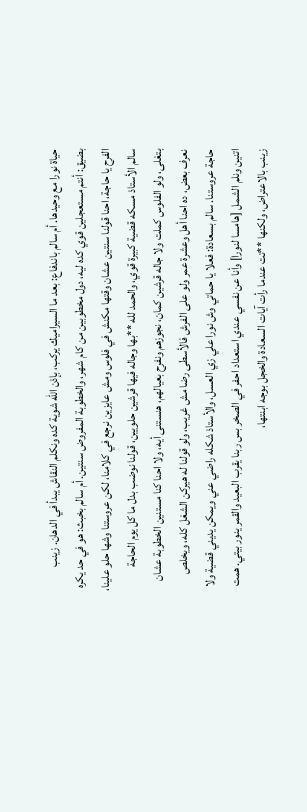حياة نورا مع وحيدها. أم سالم باندفاع: بعد ما السيراميك يركب، بإذن الله شوية كده ونكلم النقاش يبدأ في الدهان. زينب بضيق: أنتم مستعجلين قوي كده ليه، دول مخطوبين من كام شهر، والخطوبة المفروض سنتين. أم سالم بخبث: هو في حد يكره الفرح يا حاجة، احنا قولنا سنتين عشان وقتها مكنش في فلوس ومش عايزين نرجع في كلامنا، لكن عروستنا وشها حلو علينا، سالم الأستاذ مسكه قضية كبيرة قوي، والحمد لله **بها وجاله فيها قرشين حلويين، قولنا نوضب بدل ما كل يوم الحاجة بتغلى، ولو الفلوس كملت ولا جاله قرشين كمان، نجوزهم ونفرح بعيالهم، هنستنى أيه، ولا احنا كنا مستنين الخطوبة عشان نعرف بعض، ده احنا أهل وعشرة عمر ولو على الفرش فالأسطى رضا مش غريب، ولو قولنا له هيركن الشغل كله، ويخلص حاجة عروستنا. سالم بسعادة: فعلا يا حماتي وش نورا علي زي العسل، والأستاذ شكله راضي عني ويمكن يديني قضية ولا اتنين ونلم الشمل [هامسا لنورا] وأنا عن نفسي عندي استعداد احفر في الصخر بس ربنا يقرب البعيد والقمر ينور بيتي. همت زينب بالاعتراض، ولكنها **تت عندما رأت آيات السعادة والخجل بوجه ابنتها،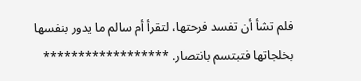فلم تشأ أن تفسد فرحتها، لتقرأ أم سالم ما يدور بنفسها بخلجاتها فتبتسم بانتصار. ******************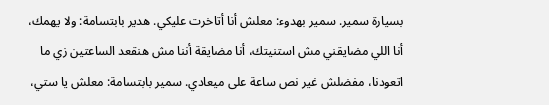بسيارة سمير. سمير بهدوء: معلش أنا أتاخرت عليكي. هدير بابتسامة: ولا يهمك، أنا اللي مضايقني مش استنيتك، أنا مضايقة أننا مش هنقعد الساعتين زي ما اتعودنا، مفضلش غير نص ساعة على ميعادي. سمير بابتسامة: معلش يا ستي،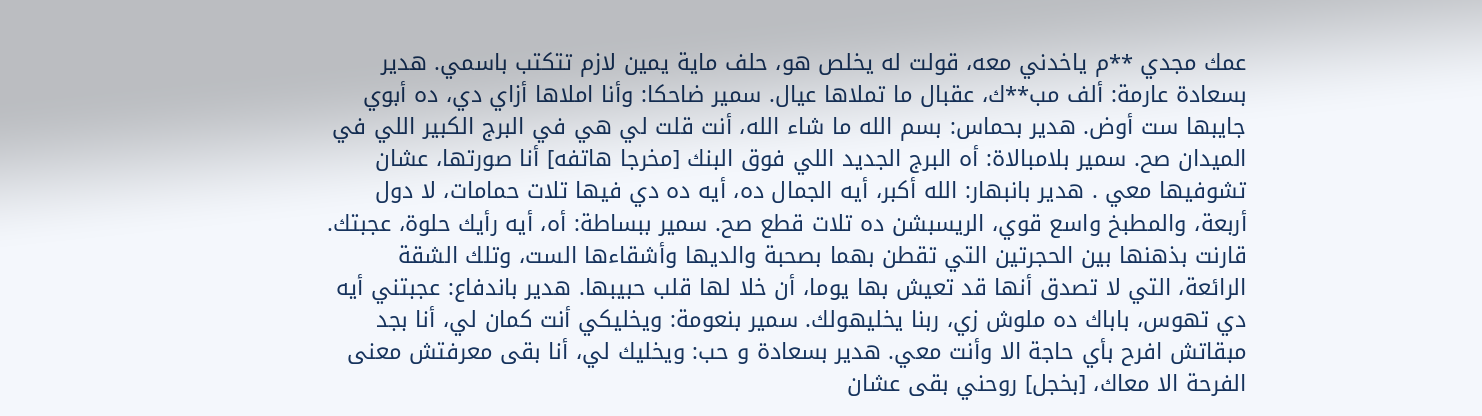عمك مجدي **م ياخدني معه، قولت له يخلص هو، حلف ماية يمين لازم تتكتب باسمي. هدير بسعادة عارمة: ألف مب**ك، عقبال ما تملاها عيال. سمير ضاحكا: وأنا املاها أزاي دي، ده أبوي جايبها ست أوض. هدير بحماس: بسم الله ما شاء الله، أنت قلت لي هي في البرج الكبير اللي في الميدان صح. سمير بلامبالاة: أه البرج الجديد اللي فوق البنك [مخرجا هاتفه] أنا صورتها، عشان تشوفيها معي . هدير بانبهار: الله أكبر، أيه الجمال ده، أيه ده دي فيها تلات حمامات، لا دول أربعة، والمطبخ واسع قوي، الريسبشن ده تلات قطع صح. سمير ببساطة: أه، أيه رأيك حلوة، عجبتك. قارنت بذهنها بين الحجرتين التي تقطن بهما بصحبة والديها وأشقاءها الست، وتلك الشقة الرائعة، التي لا تصدق أنها قد تعيش بها يوما، أن خلا لها قلب حبيبها. هدير باندفاع: عجبتني أيه دي تهوس، باباك ده ملوش زي، ربنا يخليهولك. سمير بنعومة: ويخليكي أنت كمان لي، أنا بجد مبقاتش افرح بأي حاجة الا وأنت معي. هدير بسعادة و حب: ويخليك لي، أنا بقى معرفتش معنى الفرحة الا معاك، [بخجل] روحني بقى عشان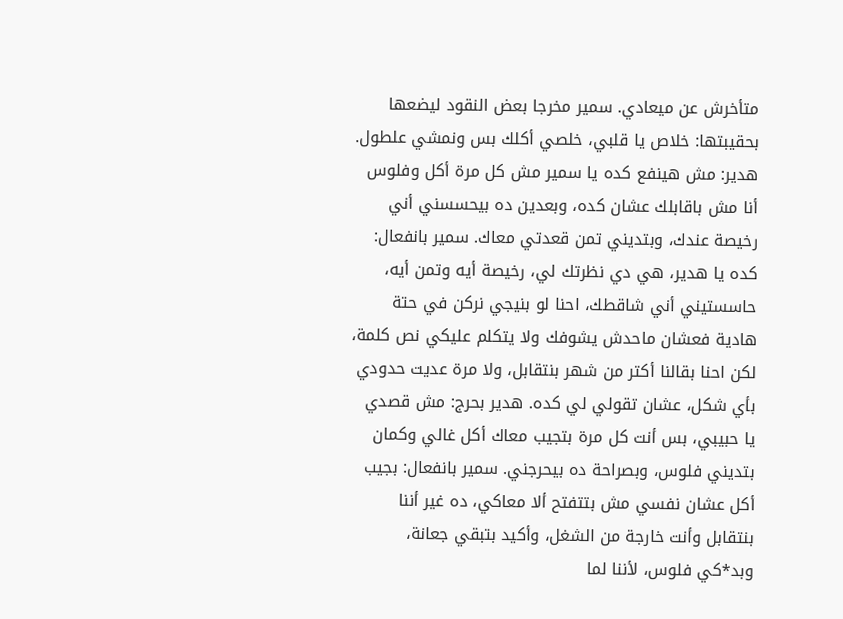متأخرش عن ميعادي. سمير مخرجا بعض النقود ليضعها بحقيبتها: خلاص يا قلبي، خلصي أكلك بس ونمشي علطول. هدير: مش هينفع كده يا سمير مش كل مرة أكل وفلوس أنا مش باقابلك عشان كده، وبعدين ده بيحسسني أني رخيصة عندك، وبتديني تمن قعدتي معاك. سمير بانفعال: كده يا هدير، هي دي نظرتك لي، رخيصة أيه وتمن أيه، حاسستيني أني شاقطك، احنا لو بنيجي نركن في حتة هادية فعشان ماحدش يشوفك ولا يتكلم عليكي نص كلمة، لكن احنا بقالنا أكتر من شهر بنتقابل، ولا مرة عديت حدودي بأي شكل، عشان تقولي لي كده. هدير بحرج: مش قصدي يا حبيبي، بس أنت كل مرة بتجيب معاك أكل غالي وكمان بتديني فلوس، وبصراحة ده بيحرجني. سمير بانفعال: بجيب أكل عشان نفسي مش بتتفتح ألا معاكي، ده غير أننا بنتقابل وأنت خارجة من الشغل، وأكيد بتبقي جعانة، وبد*كي فلوس، لأننا لما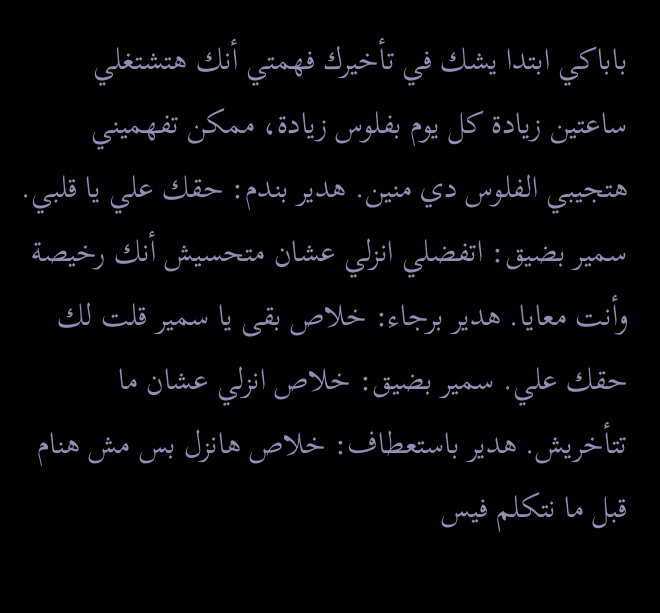باباكي ابتدا يشك في تأخيرك فهمتي أنك هتشتغلي ساعتين زيادة كل يوم بفلوس زيادة، ممكن تفهميني هتجيبي الفلوس دي منين. هدير بندم: حقك علي يا قلبي. سمير بضيق: اتفضلي انزلي عشان متحسيش أنك رخيصة وأنت معايا. هدير برجاء: خلاص بقى يا سمير قلت لك حقك علي. سمير بضيق: خلاص انزلي عشان ما تتأخريش. هدير باستعطاف: خلاص هانزل بس مش هنام قبل ما نتكلم فيس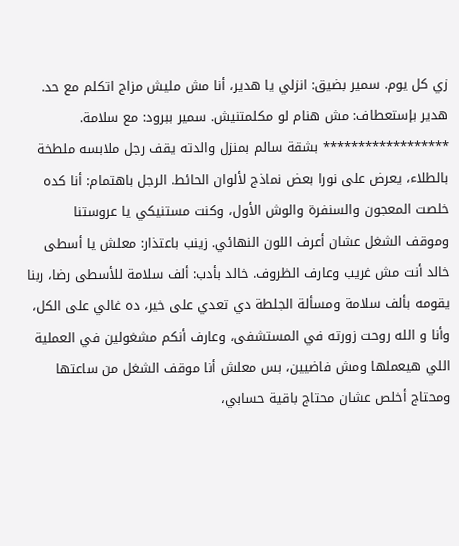زي كل يوم. سمير بضيق: انزلي يا هدير، أنا مش مليش مزاج اتكلم مع حد. هدير بإستعطاف: مش هنام لو مكلمتنيش. سمير ببرود: مع سلامة. ****************** بشقة سالم بمنزل والدته يقف رجل ملابسه ملطخة بالطلاء، يعرض على نورا بعض نماذج لألوان الحائط. الرجل باهتمام: أنا كده خلصت المعجون والسنفرة والوش الأول، وكنت مستنيكي يا عروستنا وموقف الشغل عشان أعرف اللون النهائي. زينب باعتذار: معلش يا أسطى خالد أنت مش غريب وعارف الظروف. خالد بأدب: ألف سلامة للأسطى رضا، ربنا يقومه بألف سلامة ومسألة الجلطة دي تعدي على خير، ده غالي على الكل، وأنا و الله روحت زورته في المستشفى، وعارف أنكم مشغولين في العملية اللي هيعملها ومش فاضيين، بس معلش أنا موقف الشغل من ساعتها ومحتاج أخلص عشان محتاج باقية حسابي،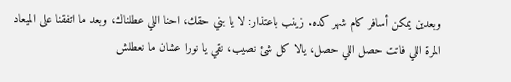وبعدين يمكن أسافر كام شهر كده. زينب باعتذار: لا يا بني حقك، احنا اللي عطلناك، وبعد ما اتفقنا على الميعاد المرة اللي فاتت حصل اللي حصل، يالا كل شئ نصيب، نقي يا نورا عشان ما نعطلش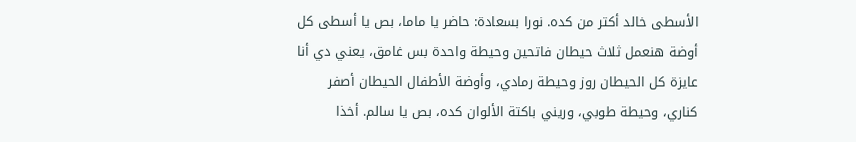الأسطى خالد أكتر من كده. نورا بسعادة: حاضر يا ماما، بص يا أسطى كل أوضة هنعمل ثلاث حيطان فاتحين وحيطة واحدة بس غامق، يعني دي أنا عايزة كل الحيطان روز وحيطة رمادي، وأوضة الأطفال الحيطان أصفر كناري، وحيطة طوبي، وريني باكتة الألوان كده، بص يا سالم. أخذا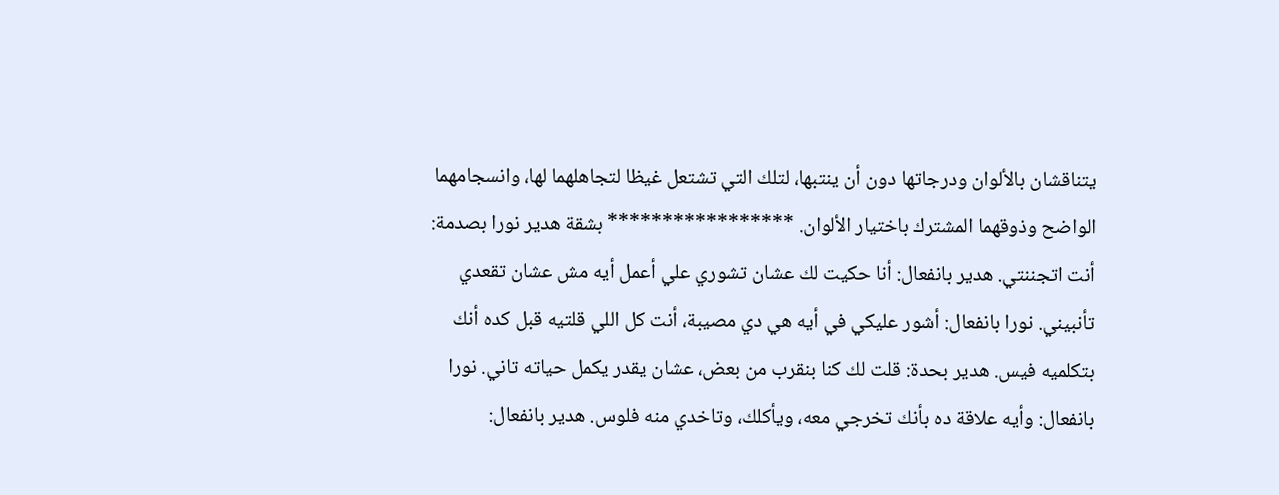يتناقشان بالألوان ودرجاتها دون أن ينتبها، لتلك التي تشتعل غيظا لتجاهلهما لها، وانسجامهما الواضح وذوقهما المشترك باختيار الألوان. ***************** بشقة هدير نورا بصدمة: أنت اتجننتي. هدير بانفعال: أنا حكيت لك عشان تشوري علي أعمل أيه مش عشان تقعدي تأنبيني. نورا بانفعال: أشور عليكي في أيه هي دي مصيبة، أنت كل اللي قلتيه قبل كده أنك بتكلميه فيس. هدير بحدة: قلت لك كنا بنقرب من بعض، عشان يقدر يكمل حياته تاني. نورا بانفعال: وأيه علاقة ده بأنك تخرجي معه، ويأكلك، وتاخدي منه فلوس. هدير بانفعال: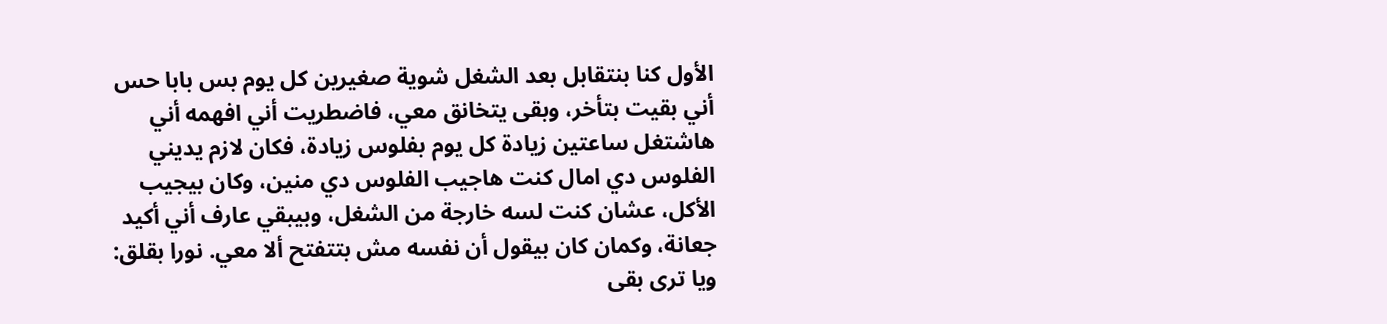الأول كنا بنتقابل بعد الشغل شوية صغيرين كل يوم بس بابا حس أني بقيت بتأخر، وبقى يتخانق معي، فاضطريت أني افهمه أني هاشتغل ساعتين زيادة كل يوم بفلوس زيادة، فكان لازم يديني الفلوس دي امال كنت هاجيب الفلوس دي منين، وكان بيجيب الأكل، عشان كنت لسه خارجة من الشغل، وبيبقي عارف أني أكيد جعانة، وكمان كان بيقول أن نفسه مش بتتفتح ألا معي. نورا بقلق: ويا ترى بقى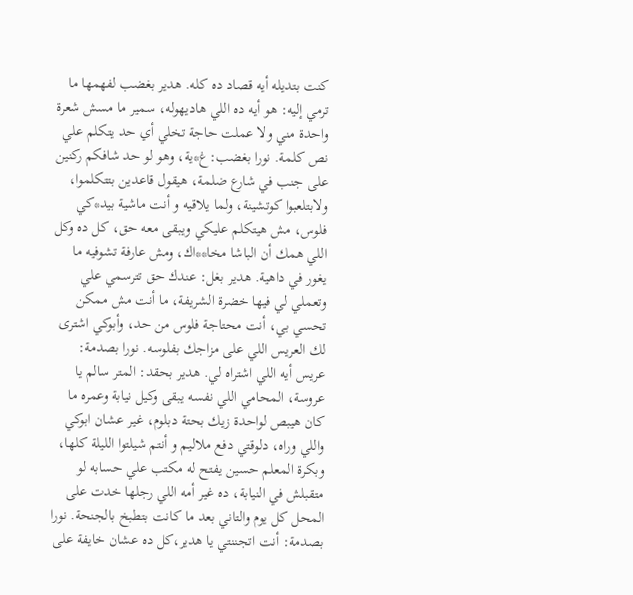كنت بتديله أيه قصاد ده كله. هدير بغضب لفهمها ما ترمي إليه: هو أيه ده اللي هاديهوله، سمير ما مسش شعرة واحدة مني ولا عملت حاجة تخلي أي حد يتكلم علي نص كلمة. نورا بغضب:غ*ية، وهو لو حد شافكم ركنين على جنب في شارع ضلمة، هيقول قاعدين بتتكلموا، ولابتلعبوا كوتشينة، ولما يلاقيه و أنت ماشية بيد*كي فلوس، مش هيتكلم عليكي ويبقى معه حق، كل ده وكل اللي همك أن الباشا مخا**اك، ومش عارفة تشوفيه ما يغور في داهية. هدير بغل: عندك حق تترسمي علي وتعملي لي فيها خضرة الشريفة، ما أنت مش ممكن تحسي بي، أنت محتاجة فلوس من حد، وأبوكي اشترى لك العريس اللي على مزاجك بفلوسه. نورا بصدمة: عريس أيه اللي اشتراه لي. هدير بحقد: المتر سالم يا عروسة، المحامي اللي نفسه يبقى وكيل نيابة وعمره ما كان هيبص لواحدة زيك بحتة دبلوم، غير عشان ابوكي واللي وراه، دلوقتي دفع ملاليم و أنتم شيلتوا الليلة كلها، وبكرة المعلم حسين يفتح له مكتب علي حسابه لو متقبلش في النيابة، ده غير أمه اللي رجلها خدت على المحل كل يوم والتاني بعد ما كانت بتطبخ بالجنحة. نورا بصدمة: أنت اتجننتي يا هدير،كل ده عشان خايفة على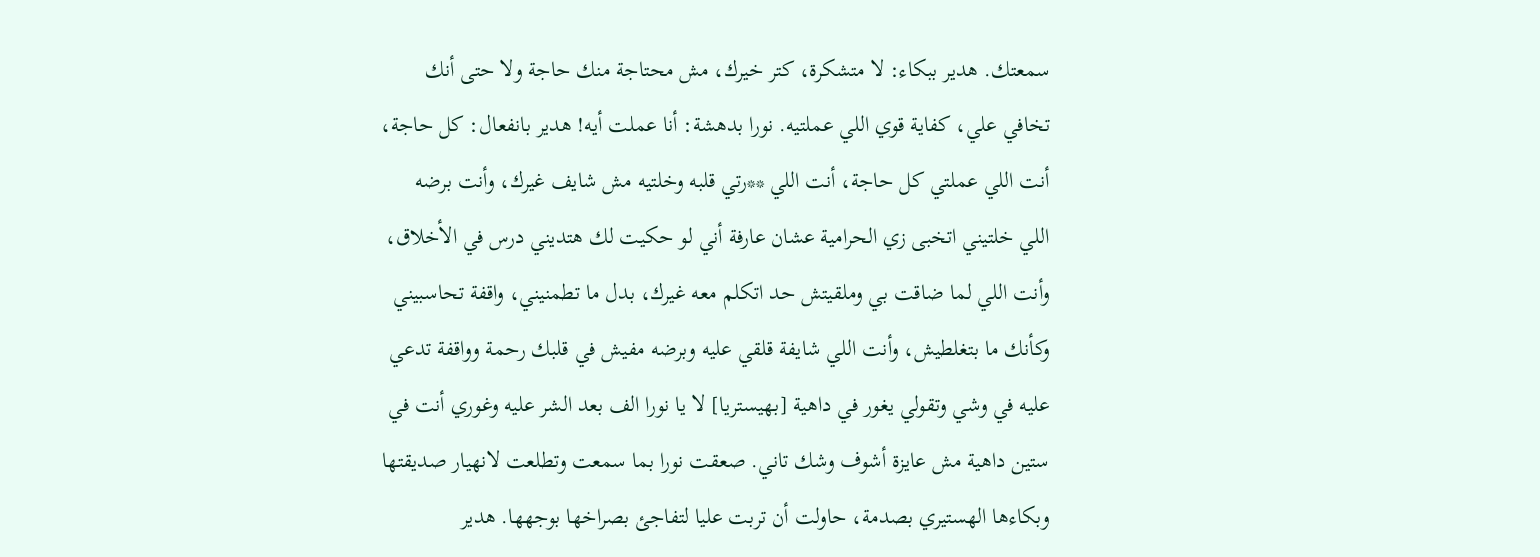سمعتك. هدير ببكاء: لا متشكرة، كتر خيرك، مش محتاجة منك حاجة ولا حتى أنك تخافي علي، كفاية قوي اللي عملتيه. نورا بدهشة: أنا عملت أيه! هدير بانفعال: كل حاجة، أنت اللي عملتي كل حاجة، أنت اللي **رتي قلبه وخلتيه مش شايف غيرك، وأنت برضه اللي خلتيني اتخبى زي الحرامية عشان عارفة أني لو حكيت لك هتديني درس في الأخلاق، وأنت اللي لما ضاقت بي وملقيتش حد اتكلم معه غيرك، بدل ما تطمنيني، واقفة تحاسبيني وكأنك ما بتغلطيش، وأنت اللي شايفة قلقي عليه وبرضه مفيش في قلبك رحمة وواقفة تدعي عليه في وشي وتقولي يغور في داهية [بهيستريا] لا يا نورا الف بعد الشر عليه وغوري أنت في ستين داهية مش عايزة أشوف وشك تاني. صعقت نورا بما سمعت وتطلعت لانهيار صديقتها وبكاءها الهستيري بصدمة، حاولت أن تربت عليا لتفاجئ بصراخها بوجهها. هدير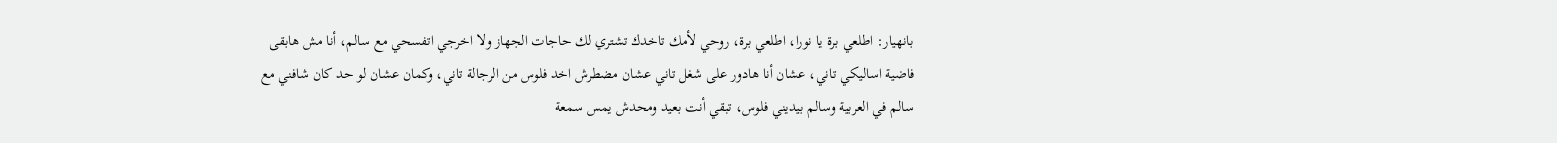بانهيار: اطلعي برة يا نورا، اطلعي برة، روحي لأمك تاخدك تشتري لك حاجات الجهاز ولا اخرجي اتفسحي مع سالم، أنا مش هابقى فاضية اساليكي تاني، عشان أنا هادور على شغل تاني عشان مضطرش اخد فلوس من الرجالة تاني، وكمان عشان لو حد كان شافني مع سالم في العربية وسالم بيديني فلوس، تبقي أنت بعيد ومحدش يمس سمعة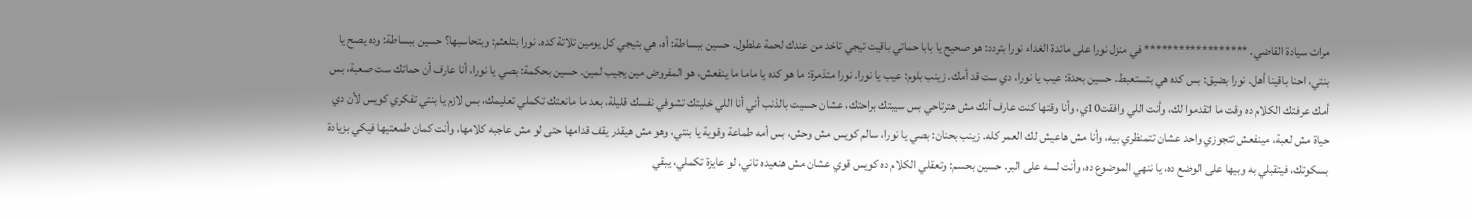مرات سيادة القاضي. ****************** في منزل نورا على مائدة الغداء نورا بتردد: هو صحيح يا بابا حماتي باقيت تيجي تاخد من عندك لحمة علطول. حسين ببساطة: أه، هي بتيجي كل يومين تلاتة كده. نورا بتلعثم: وبتحاسبها؟ حسين ببساطة: وده يصح يا بنتي، احنا باقينا أهل. نورا بضيق: بس كده هي بتستعبط. حسين بحدة: عيب يا نورا، دي ست قد أمك. زينب بلوم: عيب يا نورا. نورا متذمرة: ما هو كده يا ماما ما ينفعش، هو المفروض مين يجيب لمين. حسين بحكمة: بصي يا نورا، أنا عارف أن حماتك ست صعبة، بس أمك عرفتك الكلام ده وقت ما اتقدموا لك، وأنت اللي وافقت10ي، وأنا وقتها كنت عارف أنك مش هترتاحي بس سيبتك براحتك، عشان حسيت بالذنب أني أنا اللي خليتك تشوفي نفسك قليلة، بعد ما مانعتك تكملي تعليمك، بس لازم يا بنتي تفكري كويس لأن دي حياة مش لعبة، مينفعش تتجوزي واحد عشان تتمنظري بيه، وأنا مش هاعيش لك العمر كله. زينب بحنان: بصي يا نورا، سالم كويس مش وحش، بس أمه طماعة وقوية يا بنتي، وهو مش هيقدر يقف قدامها حتى لو مش عاجبه كلامها، وأنت كمان طمعتيها فيكي بزيادة بسكوتك، فيتقبلي به وبيها على الوضع ده، يا ننهي الموضوع ده، وأنت لسه على البر. حسين بحسم: وتعقلي الكلام ده كويس قوي عشان مش هنعيده تاني، لو عايزة تكملي، يبقي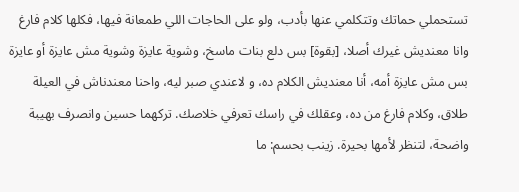تستحملي حماتك وتتكلمي عنها بأدب، ولو على الحاجات اللي طمعانة فيها، فكلها كلام فارغ وانا معنديش غيرك أصلا، [بقوة] بس دلع بنات ماسخ، وشوية عايزة وشوية مش عايزة أو عايزة بس مش عايزة أمه، أنا معنديش الكلام ده، و لاعندي صبر ليه، واحنا معندناش في العيلة طلاق، وكلام فارغ من ده، وعقلك في راسك تعرفي خلاصك. تركهما حسين وانصرف بهيبة واضحة، لتنظر لأمها بحيرة. زينب بحسم: ما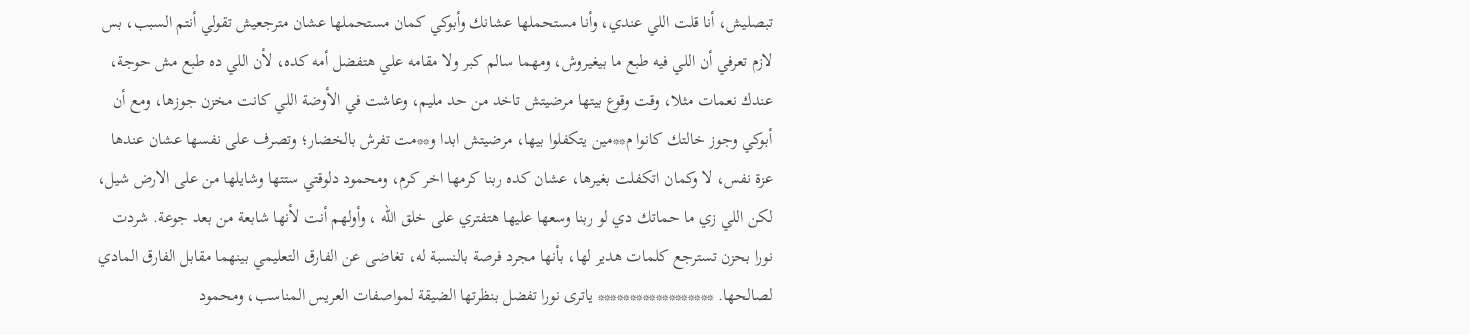تبصليش، أنا قلت اللي عندي، وأنا مستحملها عشانك وأبوكي كمان مستحملها عشان مترجعيش تقولي أنتم السبب، بس لازم تعرفي أن اللي فيه طبع ما بيغيروش، ومهما سالم كبر ولا مقامه علي هتفضل أمه كده، لأن اللي ده طبع مش حوجة، عندك نعمات مثلا، وقت وقوع بيتها مرضيتش تاخد من حد مليم، وعاشت في الأوضة اللي كانت مخزن جوزها، ومع أن أبوكي وجوز خالتك كانوا م**مين يتكفلوا بيها، مرضيتش ابدا و**مت تفرش بالخضار؛ وتصرف على نفسها عشان عندها عزة نفس، لا وكمان اتكفلت بغيرها، عشان كده ربنا كرمها اخر كرم، ومحمود دلوقتي ستتها وشايلها من على الارض شيل، لكن اللي زي ما حماتك دي لو ربنا وسعها عليها هتفتري على خلق الله ، وأولهم أنت لأنها شابعة من بعد جوعة. شردت نورا بحزن تسترجع كلمات هدير لها، بأنها مجرد فرصة بالنسبة له، تغاضى عن الفارق التعليمي بينهما مقابل الفارق المادي لصالحها. ****************** ياترى نورا تفضل بنظرتها الضيقة لمواصفات العريس المناسب، ومحمود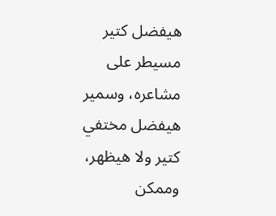هيفضل كتير مسيطر على مشاعره، وسمير هيفضل مختفي كتير ولا هيظهر، وممكن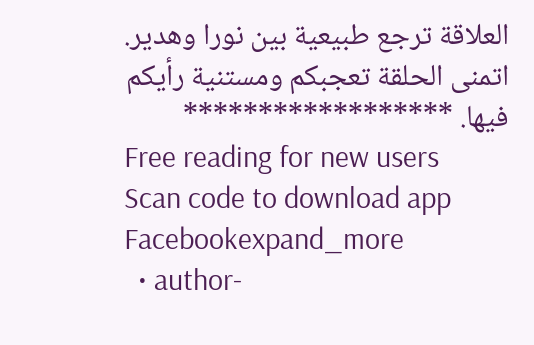العلاقة ترجع طبيعية بين نورا وهدير. اتمنى الحلقة تعجبكم ومستنية رأيكم فيها. ******************
Free reading for new users
Scan code to download app
Facebookexpand_more
  • author-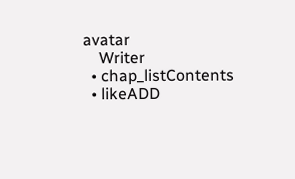avatar
    Writer
  • chap_listContents
  • likeADD